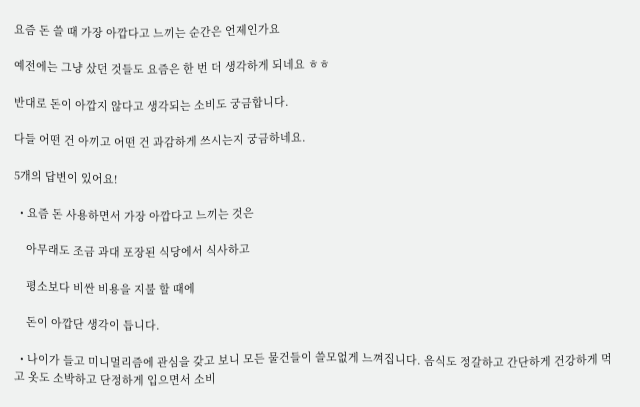요즘 돈 쓸 때 가장 아깝다고 느끼는 순간은 언제인가요

예전에는 그냥 샀던 것들도 요즘은 한 번 더 생각하게 되네요 ㅎㅎ

반대로 돈이 아깝지 않다고 생각되는 소비도 궁금합니다.

다들 어떤 건 아끼고 어떤 건 과감하게 쓰시는지 궁금하네요.

5개의 답변이 있어요!

  • 요즘 돈 사용하면서 가장 아깝다고 느끼는 것은

    아무래도 조금 과대 포장된 식당에서 식사하고

    평소보다 비싼 비용을 지불 할 때에

    돈이 아깝단 생각이 듭니다.

  • 나이가 들고 미니멀리즘에 관심을 갖고 보니 모든 물건들이 쓸모없게 느껴집니다. 음식도 정갈하고 간단하게 건강하게 먹고 옷도 소박하고 단정하게 입으면서 소비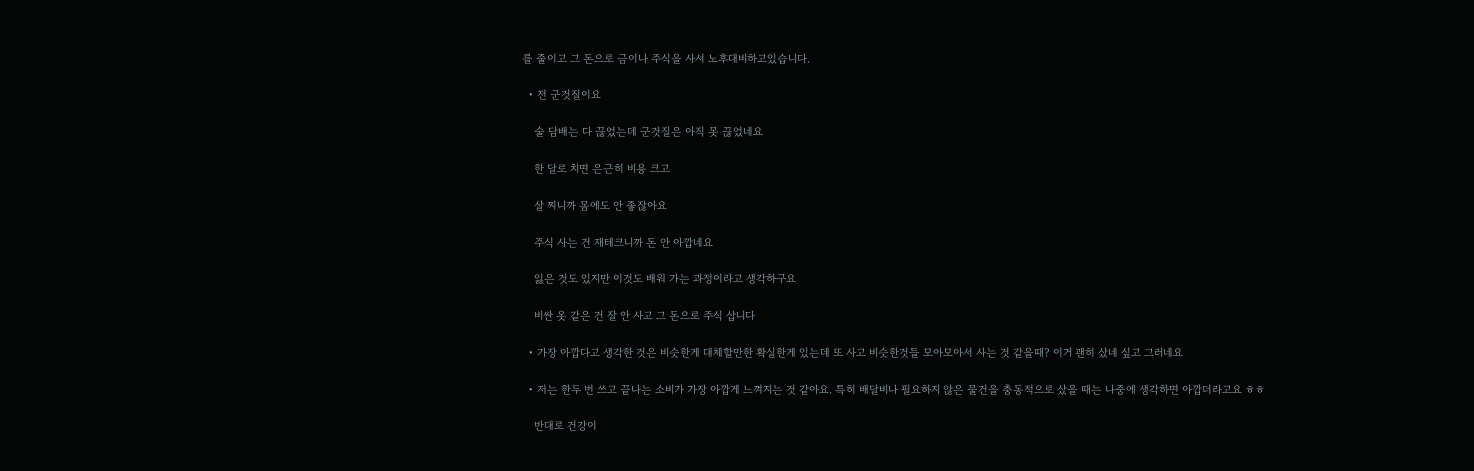를 줄이고 그 돈으로 금이나 주식을 사서 노후대비하고있습니다.

  • 전 군것질이요

    술 담배는 다 끊었는데 군것질은 아직 못 끊었네요

    한 달로 치면 은근히 비용 크고

    살 찌니까 몸에도 안 좋잖아요

    주식 사는 건 재테크니까 돈 안 아깝네요

    잃은 것도 있지만 이것도 배워 가는 과정이라고 생각하구요

    비싼 옷 같은 건 잘 안 사고 그 돈으로 주식 삽니다

  • 가장 아깝다고 생각한 것은 비슷한게 대체할만한 확실한게 있는데 또 사고 비슷한것들 모아모아서 사는 것 같을때? 이거 괜히 샀네 싶고 그러네요

  • 저는 한두 번 쓰고 끝나는 소비가 가장 아깝게 느껴지는 것 같아요. 특히 배달비나 필요하지 않은 물건을 충동적으로 샀을 때는 나중에 생각하면 아깝더라고요 ㅎㅎ

    반대로 건강이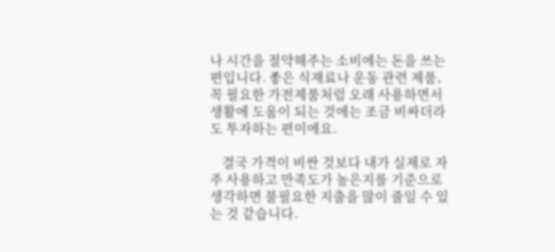나 시간을 절약해주는 소비에는 돈을 쓰는 편입니다. 좋은 식재료나 운동 관련 제품, 꼭 필요한 가전제품처럼 오래 사용하면서 생활에 도움이 되는 것에는 조금 비싸더라도 투자하는 편이에요.

    결국 가격이 비싼 것보다 내가 실제로 자주 사용하고 만족도가 높은지를 기준으로 생각하면 불필요한 지출을 많이 줄일 수 있는 것 같습니다.